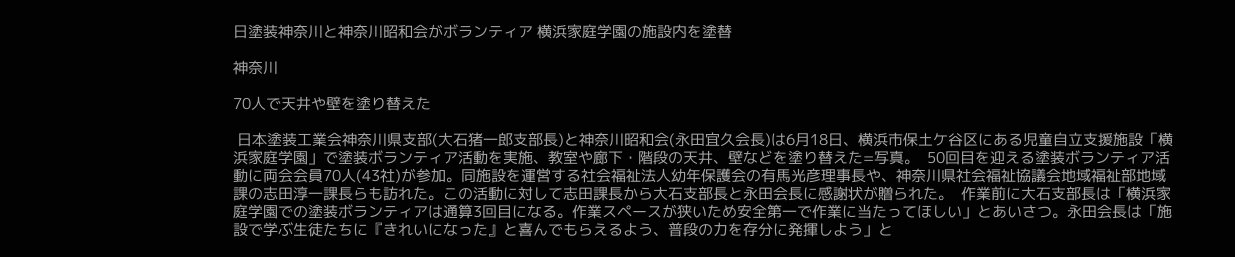日塗装神奈川と神奈川昭和会がボランティア 横浜家庭学園の施設内を塗替

神奈川

70人で天井や壁を塗り替えた

 日本塗装工業会神奈川県支部(大石猪一郎支部長)と神奈川昭和会(永田宜久会長)は6月18日、横浜市保土ケ谷区にある児童自立支援施設「横浜家庭学園」で塗装ボランティア活動を実施、教室や廊下・階段の天井、壁などを塗り替えた=写真。  50回目を迎える塗装ボランティア活動に両会会員70人(43社)が参加。同施設を運営する社会福祉法人幼年保護会の有馬光彦理事長や、神奈川県社会福祉協議会地域福祉部地域課の志田淳一課長らも訪れた。この活動に対して志田課長から大石支部長と永田会長に感謝状が贈られた。  作業前に大石支部長は「横浜家庭学園での塗装ボランティアは通算3回目になる。作業スペースが狭いため安全第一で作業に当たってほしい」とあいさつ。永田会長は「施設で学ぶ生徒たちに『きれいになった』と喜んでもらえるよう、普段の力を存分に発揮しよう」と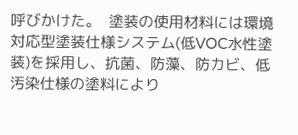呼びかけた。  塗装の使用材料には環境対応型塗装仕様システム(低VOC水性塗装)を採用し、抗菌、防藻、防カビ、低汚染仕様の塗料により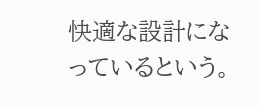快適な設計になっているという。